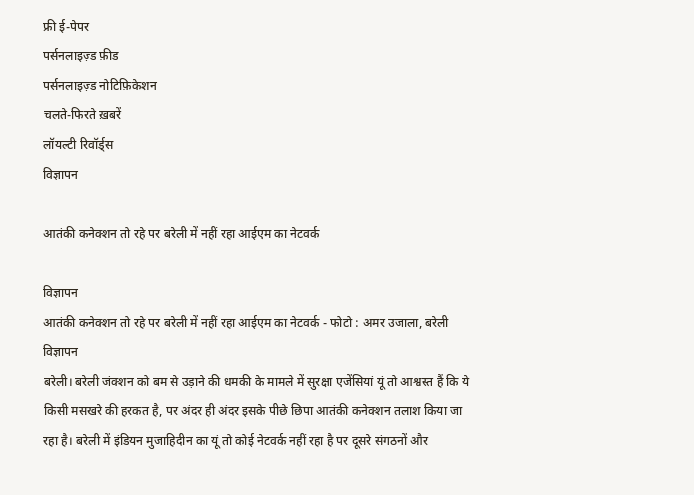फ्री ई-पेपर
पर्सनलाइज़्ड फ़ीड
पर्सनलाइज़्ड नोटिफ़िकेशन
चलते-फिरते ख़बरें
लॉयल्टी रिवॉर्ड्स
विज्ञापन

आतंकी कनेक्शन तो रहे पर बरेली में नहीं रहा आईएम का नेटवर्क

विज्ञापन
आतंकी कनेक्शन तो रहे पर बरेली में नहीं रहा आईएम का नेटवर्क - फोटो : अमर उजाला, बरेली
विज्ञापन
बरेली। बरेली जंक्शन को बम से उड़ाने की धमकी के मामले में सुरक्षा एजेंसियां यूं तो आश्वस्त हैं कि ये किसी मसखरे की हरकत है, पर अंदर ही अंदर इसके पीछे छिपा आतंकी कनेक्शन तलाश किया जा रहा है। बरेली में इंडियन मुजाहिदीन का यूं तो कोई नेटवर्क नहीं रहा है पर दूसरे संगठनों और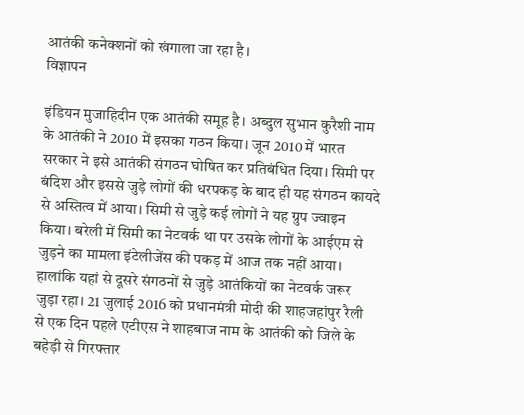आतंकी कनेक्शनों को खंगाला जा रहा है।
विज्ञापन

इंडियन मुजाहिदीन एक आतंकी समूह है। अब्दुल सुभान कुरैशी नाम के आतंकी ने 2010 में इसका गठन किया। जून 2010 में भारत सरकार ने इसे आतंकी संगठन घोषित कर प्रतिबंधित दिया। सिमी पर बंदिश और इससे जुड़े लोगों की धरपकड़ के बाद ही यह संगठन कायदे से अस्तित्व में आया। सिमी से जुड़े कई लोगों ने यह ग्रुप ज्वाइन किया। बरेली में सिमी का नेटवर्क था पर उसके लोगों के आईएम से जुड़ने का मामला इंटेलीजेंस की पकड़ में आज तक नहीं आया। हालांकि यहां से दूसरे संगठनों से जुड़े आतंकियों का नेटवर्क जरूर जुड़ा रहा। 21 जुलाई 2016 को प्रधानमंत्री मोदी की शाहजहांपुर रैली से एक दिन पहले एटीएस ने शाहबाज नाम के आतंकी को जिले के बहेड़ी से गिरफ्तार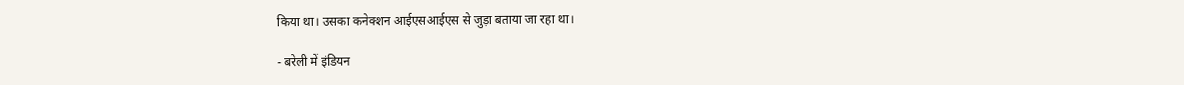किया था। उसका कनेक्शन आईएसआईएस से जुड़ा बताया जा रहा था।

- बरेली में इंडियन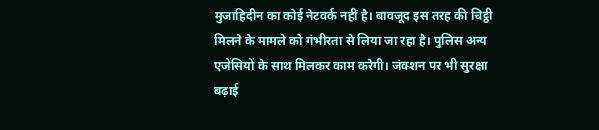मुजाहिदीन का कोई नेटवर्क नहीं है। बावजूद इस तरह की चिट्ठी मिलने के मामले को गंभीरता से लिया जा रहा है। पुलिस अन्य एजेंसियों के साथ मिलकर काम करेगी। जंक्शन पर भी सुरक्षा बढ़ाई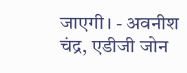जाएगी। - अवनीश चंद्र, एडीजी जोन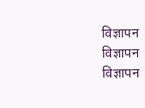विज्ञापन
विज्ञापन
विज्ञापन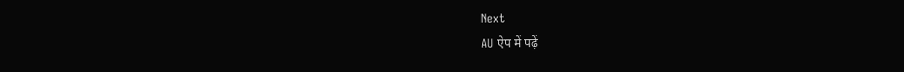Next
AU ऐप में पढ़ें